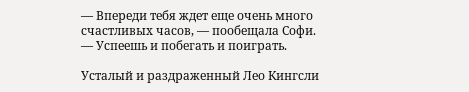— Впереди тебя ждет еще очень много счастливых часов, — пообещала Софи. — Успеешь и побегать и поиграть.

Усталый и раздраженный Лео Кингсли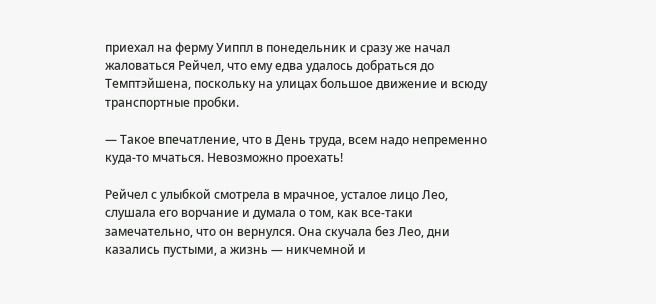приехал на ферму Уиппл в понедельник и сразу же начал жаловаться Рейчел, что ему едва удалось добраться до Темптэйшена, поскольку на улицах большое движение и всюду транспортные пробки.

— Такое впечатление, что в День труда, всем надо непременно куда-то мчаться. Невозможно проехать!

Рейчел с улыбкой смотрела в мрачное, усталое лицо Лео, слушала его ворчание и думала о том, как все-таки замечательно, что он вернулся. Она скучала без Лео, дни казались пустыми, а жизнь — никчемной и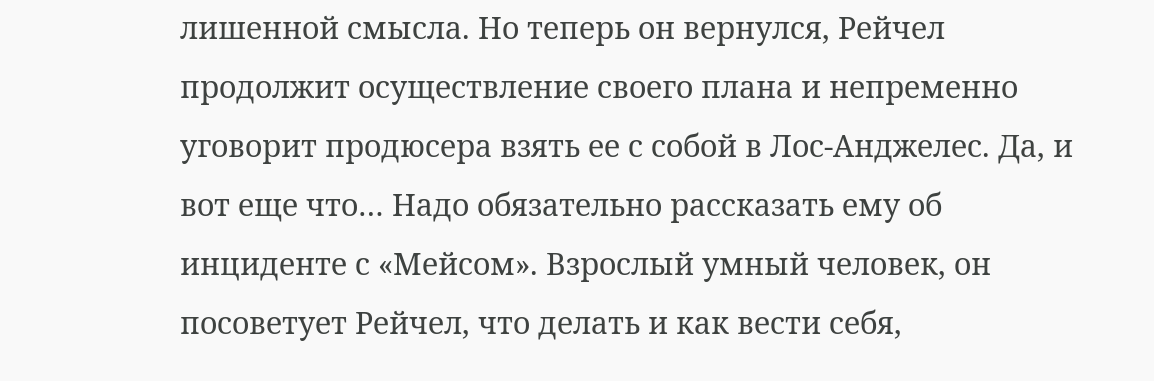лишенной смысла. Но теперь он вернулся, Рейчел продолжит осуществление своего плана и непременно уговорит продюсера взять ее с собой в Лос-Анджелес. Да, и вот еще что… Надо обязательно рассказать ему об инциденте с «Мейсом». Взрослый умный человек, он посоветует Рейчел, что делать и как вести себя,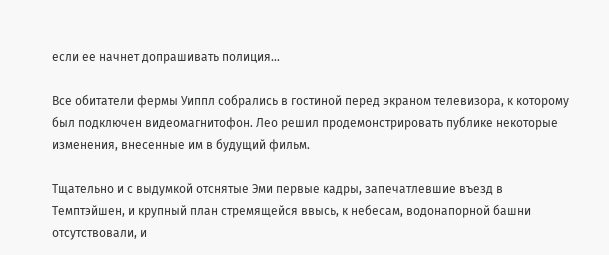если ее начнет допрашивать полиция…

Все обитатели фермы Уиппл собрались в гостиной перед экраном телевизора, к которому был подключен видеомагнитофон. Лео решил продемонстрировать публике некоторые изменения, внесенные им в будущий фильм.

Тщательно и с выдумкой отснятые Эми первые кадры, запечатлевшие въезд в Темптэйшен, и крупный план стремящейся ввысь, к небесам, водонапорной башни отсутствовали, и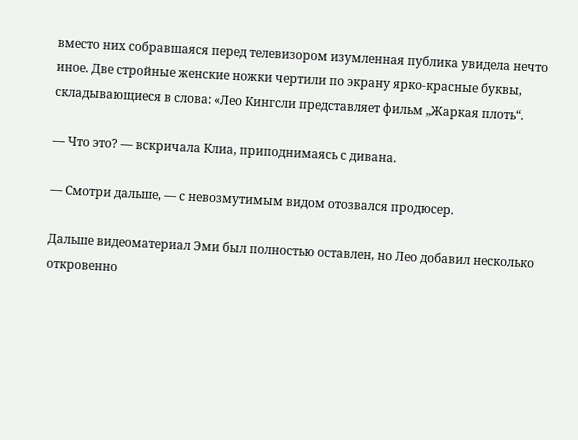вместо них собравшаяся перед телевизором изумленная публика увидела нечто иное. Две стройные женские ножки чертили по экрану ярко-красные буквы, складывающиеся в слова: «Лео Кингсли представляет фильм „Жаркая плоть“.

— Что это? — вскричала Клиа, приподнимаясь с дивана.

— Смотри дальше, — с невозмутимым видом отозвался продюсер.

Дальше видеоматериал Эми был полностью оставлен, но Лео добавил несколько откровенно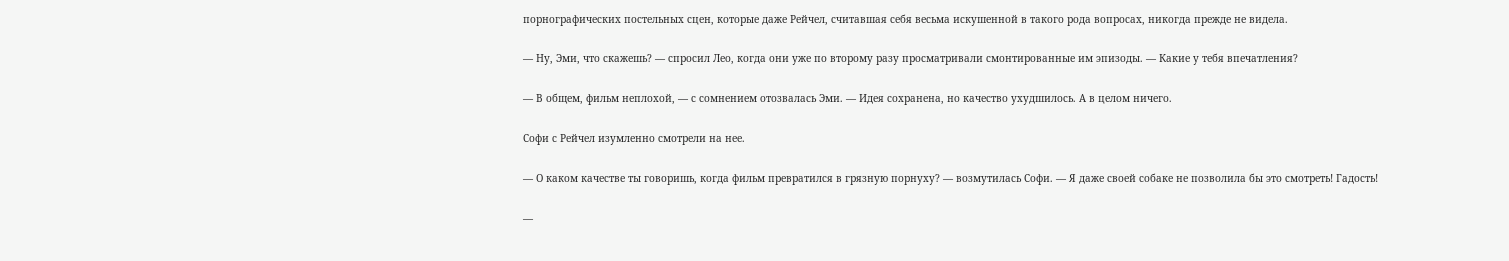порнографических постельных сцен, которые даже Рейчел, считавшая себя весьма искушенной в такого рода вопросах, никогда прежде не видела.

— Ну, Эми, что скажешь? — спросил Лео, когда они уже по второму разу просматривали смонтированные им эпизоды. — Какие у тебя впечатления?

— В общем, фильм неплохой, — с сомнением отозвалась Эми. — Идея сохранена, но качество ухудшилось. А в целом ничего.

Софи с Рейчел изумленно смотрели на нее.

— О каком качестве ты говоришь, когда фильм превратился в грязную порнуху? — возмутилась Софи. — Я даже своей собаке не позволила бы это смотреть! Гадость!

—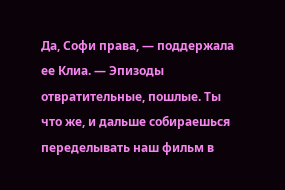Да, Софи права, — поддержала ее Клиа. — Эпизоды отвратительные, пошлые. Ты что же, и дальше собираешься переделывать наш фильм в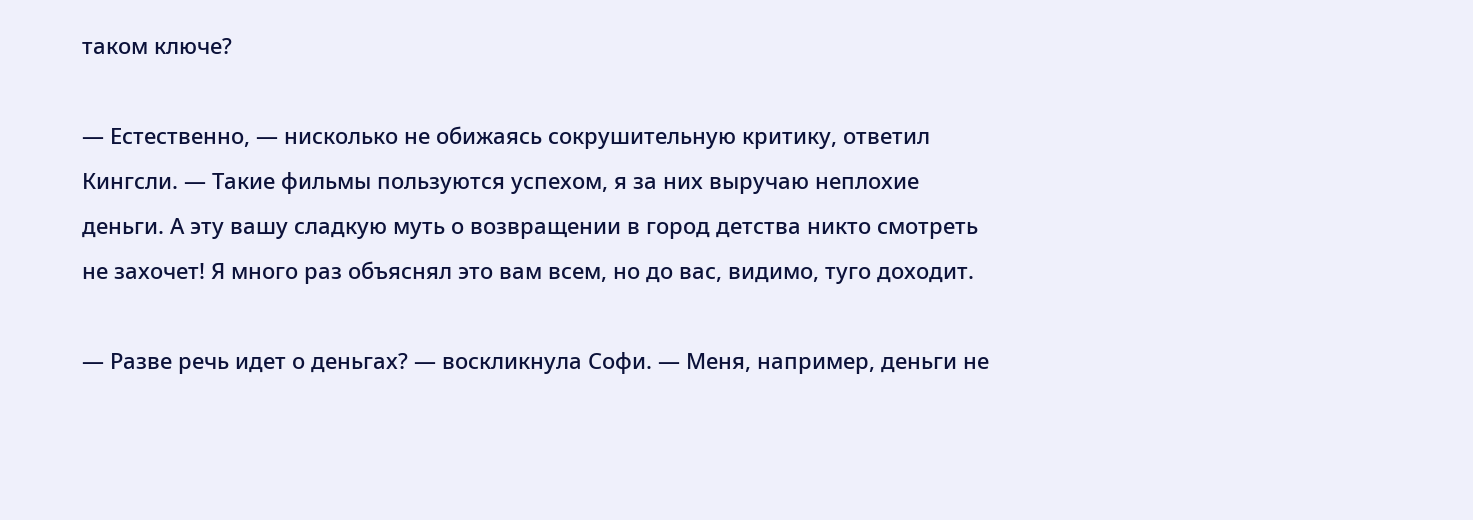таком ключе?

— Естественно, — нисколько не обижаясь сокрушительную критику, ответил Кингсли. — Такие фильмы пользуются успехом, я за них выручаю неплохие деньги. А эту вашу сладкую муть о возвращении в город детства никто смотреть не захочет! Я много раз объяснял это вам всем, но до вас, видимо, туго доходит.

— Разве речь идет о деньгах? — воскликнула Софи. — Меня, например, деньги не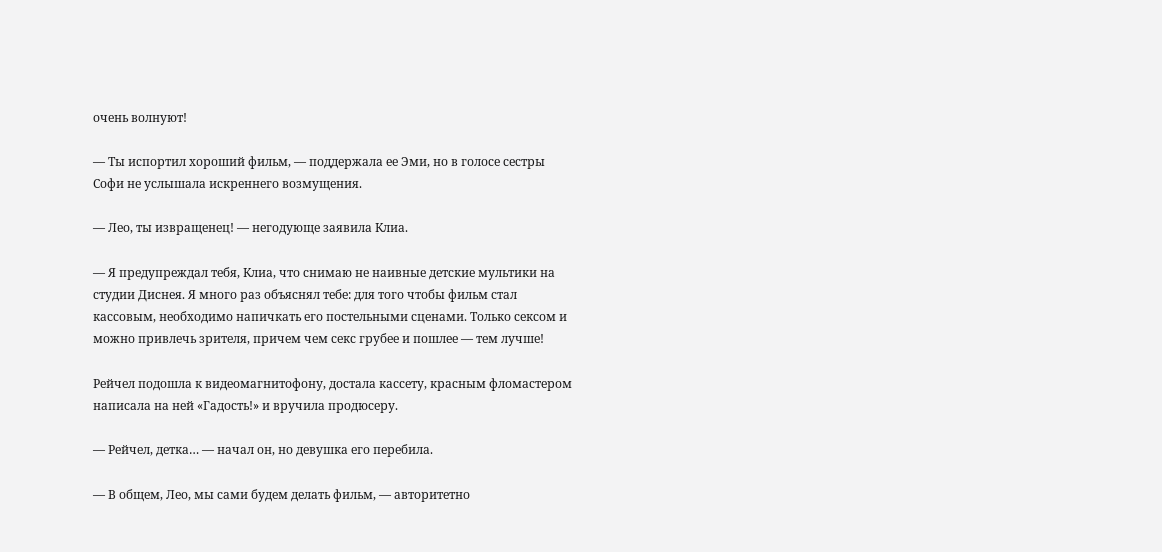очень волнуют!

— Ты испортил хороший фильм, — поддержала ее Эми, но в голосе сестры Софи не услышала искреннего возмущения.

— Лео, ты извращенец! — негодующе заявила Клиа.

— Я предупреждал тебя, Клиа, что снимаю не наивные детские мультики на студии Диснея. Я много раз объяснял тебе: для того чтобы фильм стал кассовым, необходимо напичкать его постельными сценами. Только сексом и можно привлечь зрителя, причем чем секс грубее и пошлее — тем лучше!

Рейчел подошла к видеомагнитофону, достала кассету, красным фломастером написала на ней «Гадость!» и вручила продюсеру.

— Рейчел, детка… — начал он, но девушка его перебила.

— В общем, Лео, мы сами будем делать фильм, — авторитетно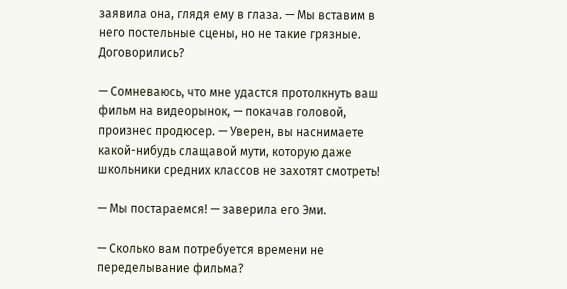заявила она, глядя ему в глаза. — Мы вставим в него постельные сцены, но не такие грязные. Договорились?

— Сомневаюсь, что мне удастся протолкнуть ваш фильм на видеорынок, — покачав головой, произнес продюсер. — Уверен, вы наснимаете какой-нибудь слащавой мути, которую даже школьники средних классов не захотят смотреть!

— Мы постараемся! — заверила его Эми.

— Сколько вам потребуется времени не переделывание фильма?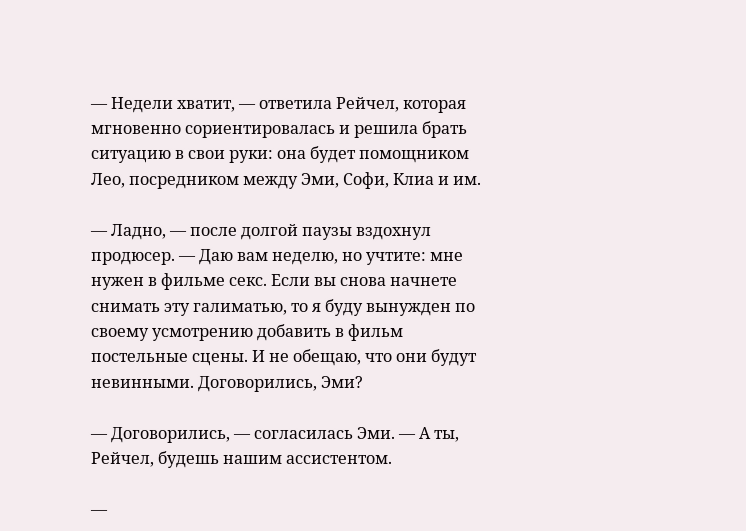— Недели хватит, — ответила Рейчел, которая мгновенно сориентировалась и решила брать ситуацию в свои руки: она будет помощником Лео, посредником между Эми, Софи, Клиа и им.

— Ладно, — после долгой паузы вздохнул продюсер. — Даю вам неделю, но учтите: мне нужен в фильме секс. Если вы снова начнете снимать эту галиматью, то я буду вынужден по своему усмотрению добавить в фильм постельные сцены. И не обещаю, что они будут невинными. Договорились, Эми?

— Договорились, — согласилась Эми. — А ты, Рейчел, будешь нашим ассистентом.

—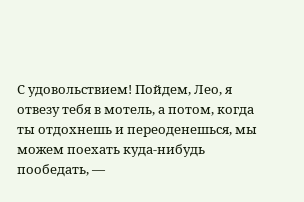С удовольствием! Пойдем, Лео, я отвезу тебя в мотель, а потом, когда ты отдохнешь и переоденешься, мы можем поехать куда-нибудь пообедать, —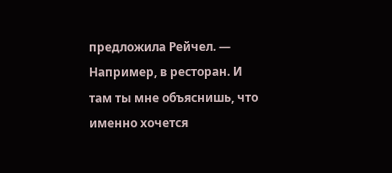предложила Рейчел. — Например, в ресторан. И там ты мне объяснишь, что именно хочется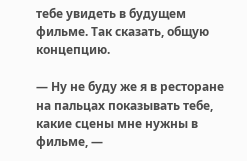тебе увидеть в будущем фильме. Так сказать, общую концепцию.

— Ну не буду же я в ресторане на пальцах показывать тебе, какие сцены мне нужны в фильме, —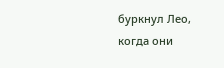буркнул Лео, когда они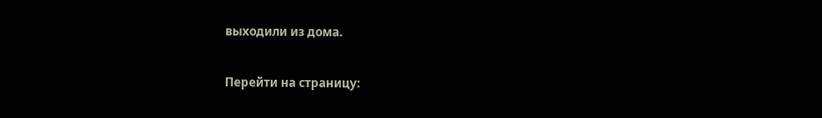выходили из дома.

Перейти на страницу: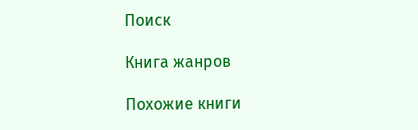Поиск

Книга жанров

Похожие книги